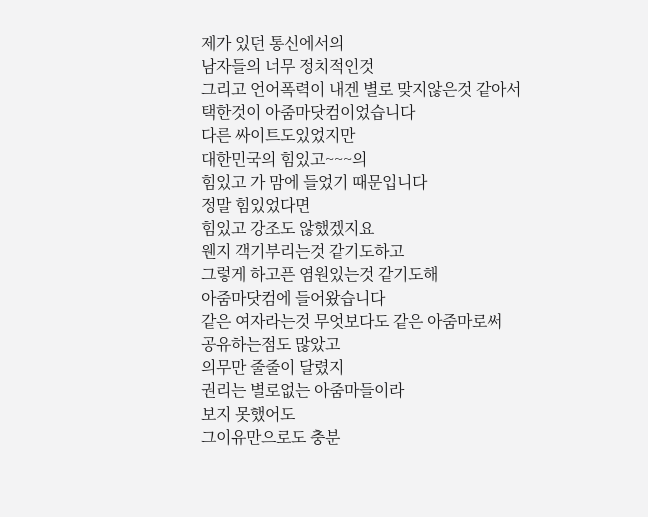제가 있던 통신에서의
남자들의 너무 정치적인것
그리고 언어폭력이 내겐 별로 맞지않은것 같아서
택한것이 아줌마닷컴이었습니다
다른 싸이트도있었지만
대한민국의 힘있고~~~의
힘있고 가 맘에 들었기 때문입니다
정말 힘있었다면
힘있고 강조도 않했겠지요
웬지 객기부리는것 같기도하고
그렇게 하고픈 염원있는것 같기도해
아줌마닷컴에 들어왔습니다
같은 여자라는것 무엇보다도 같은 아줌마로써
공유하는점도 많았고
의무만 줄줄이 달렸지
권리는 별로없는 아줌마들이라
보지 못했어도
그이유만으로도 충분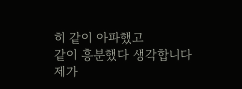히 같이 아파했고
같이 흥분했다 생각합니다
제가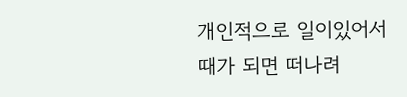개인적으로 일이있어서
때가 되면 떠나려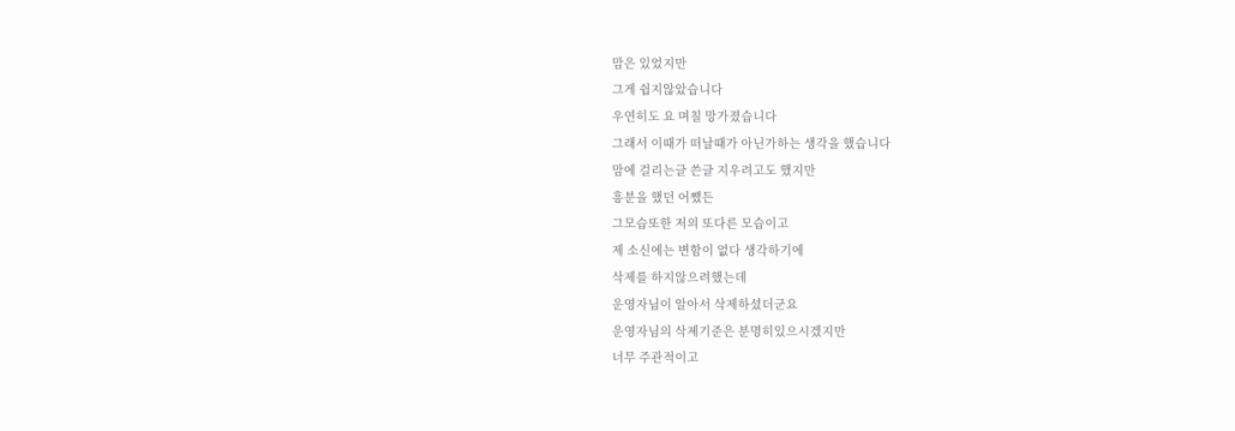맘은 있었지만
그게 쉽지않았습니다
우연히도 요 며칠 망가졌습니다
그래서 이때가 떠날때가 아닌가하는 생각을 했습니다
맘에 걸리는글 쓴글 지우려고도 했지만
흥분을 했던 어쨌든
그모습또한 저의 또다른 모습이고
제 소신에는 변함이 없다 생각하기에
삭제를 하지않으려했는데
운영자님이 알아서 삭제하셨더군요
운영자님의 삭제기준은 분명히있으시겠지만
너무 주관적이고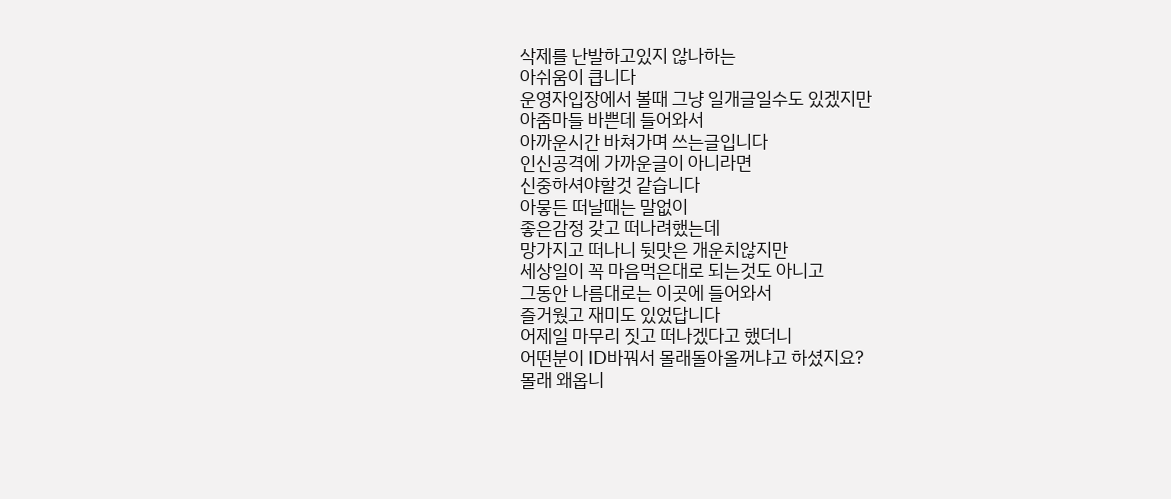삭제를 난발하고있지 않나하는
아쉬움이 큽니다
운영자입장에서 볼때 그냥 일개글일수도 있겠지만
아줌마들 바쁜데 들어와서
아까운시간 바쳐가며 쓰는글입니다
인신공격에 가까운글이 아니라면
신중하셔야할것 같습니다
아뭏든 떠날때는 말없이
좋은감정 갖고 떠나려했는데
망가지고 떠나니 뒷맛은 개운치않지만
세상일이 꼭 마음먹은대로 되는것도 아니고
그동안 나름대로는 이곳에 들어와서
즐거웠고 재미도 있었답니다
어제일 마무리 짓고 떠나겠다고 했더니
어떤분이 ID바꿔서 몰래돌아올꺼냐고 하셨지요?
몰래 왜옵니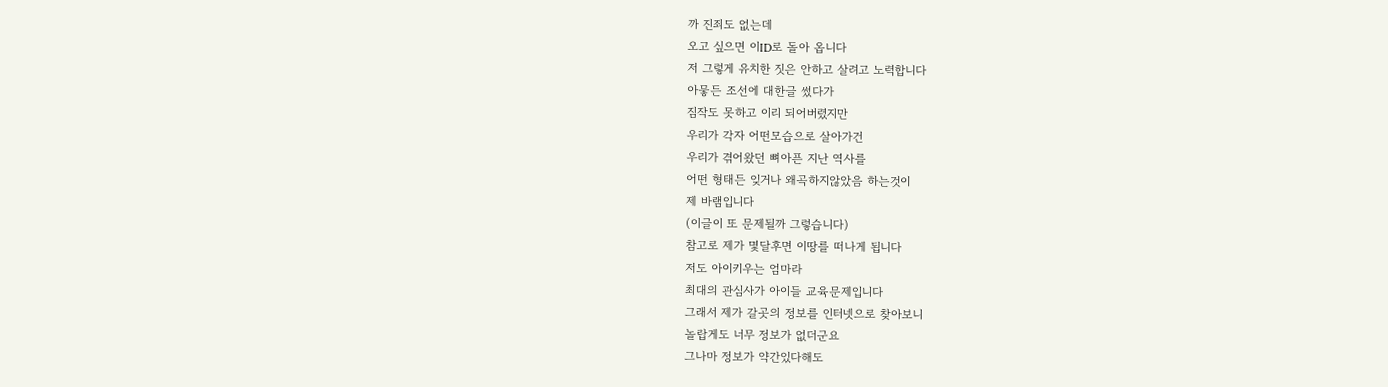까 진죄도 없는데
오고 싶으면 이ID로 돌아 옵니다
저 그렇게 유치한 짓은 안하고 살려고 노력합니다
아뭏든 조선에 대한글 썼다가
짐작도 못하고 이리 되어버렸지만
우리가 각자 어떤모습으로 살아가건
우리가 겪어왔던 뼈아픈 지난 역사를
어떤 형태든 잊거나 왜곡하지않았음 하는것이
제 바램입니다
(이글이 또 문제될까 그렇습니다)
참고로 제가 몇달후면 이땅를 떠나게 됩니다
저도 아이키우는 엄마라
최대의 관심사가 아이들 교육문제입니다
그래서 제가 갈곳의 정보를 인터넷으로 찾아보니
놀랍게도 너무 정보가 없더군요
그나마 정보가 약간있다해도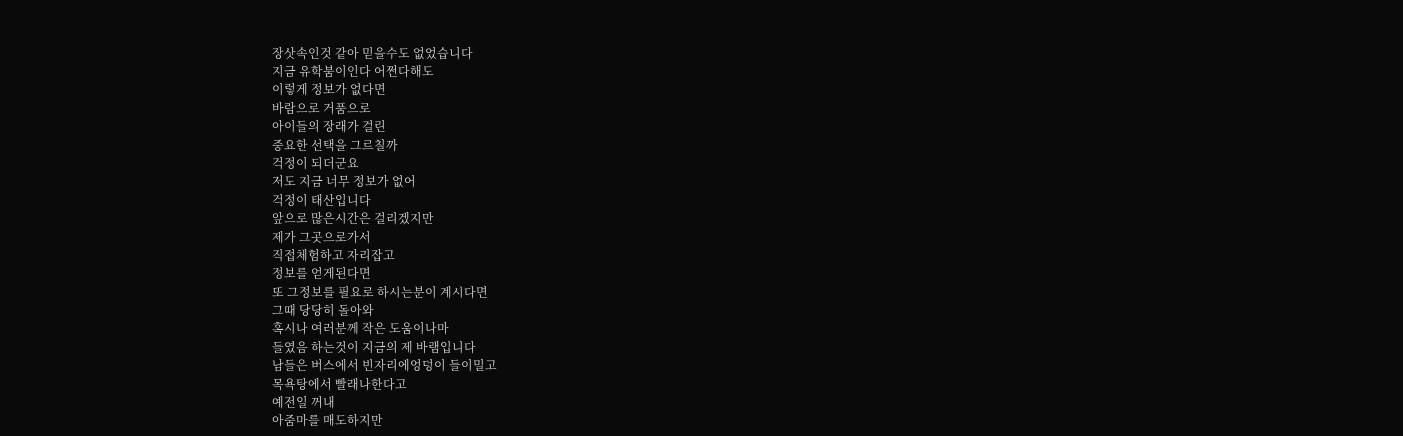장삿속인것 같아 믿을수도 없었습니다
지금 유학붐이인다 어쩐다해도
이렇게 정보가 없다면
바람으로 거품으로
아이들의 장래가 걸린
중요한 선택을 그르칠까
걱정이 되더군요
저도 지금 너무 정보가 없어
걱정이 태산입니다
앞으로 많은시간은 걸리겠지만
제가 그곳으로가서
직접체험하고 자리잡고
정보를 얻게된다면
또 그정보를 필요로 하시는분이 계시다면
그때 당당히 돌아와
혹시나 여러분께 작은 도움이나마
들였음 하는것이 지금의 제 바램입니다
남들은 버스에서 빈자리에엉덩이 들이밀고
목욕탕에서 빨래나한다고
예전일 꺼내
아줌마를 매도하지만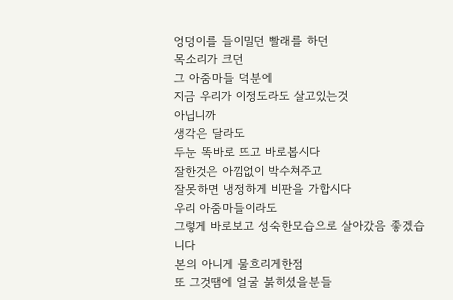엉덩이를 들이밀던 빨래를 하던
목소리가 크던
그 아줌마들 덕분에
지금 우리가 이정도라도 살고있는것
아닙니까
생각은 달라도
두눈 똑바로 뜨고 바로봅시다
잘한것은 아낌없이 박수쳐주고
잘못하면 냉정하게 비판을 가합시다
우리 아줌마들이라도
그렇게 바로보고 성숙한모습으로 살아갔음 좋겠습니다
본의 아니게 물흐리게한점
또 그것땜에 얼굴 붉히셨을분들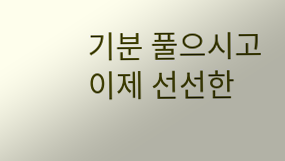기분 풀으시고
이제 선선한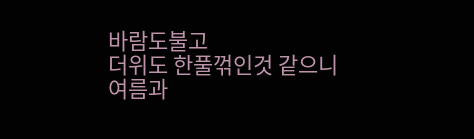바람도불고
더위도 한풀꺾인것 같으니
여름과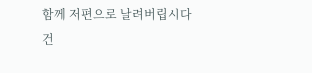함께 저편으로 날려버립시다
건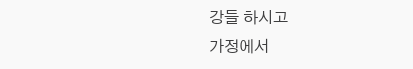강들 하시고
가정에서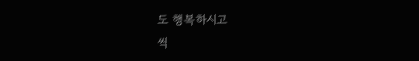도 행복하시고
씩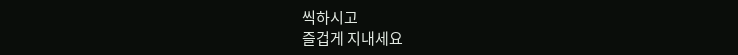씩하시고
즐겁게 지내세요